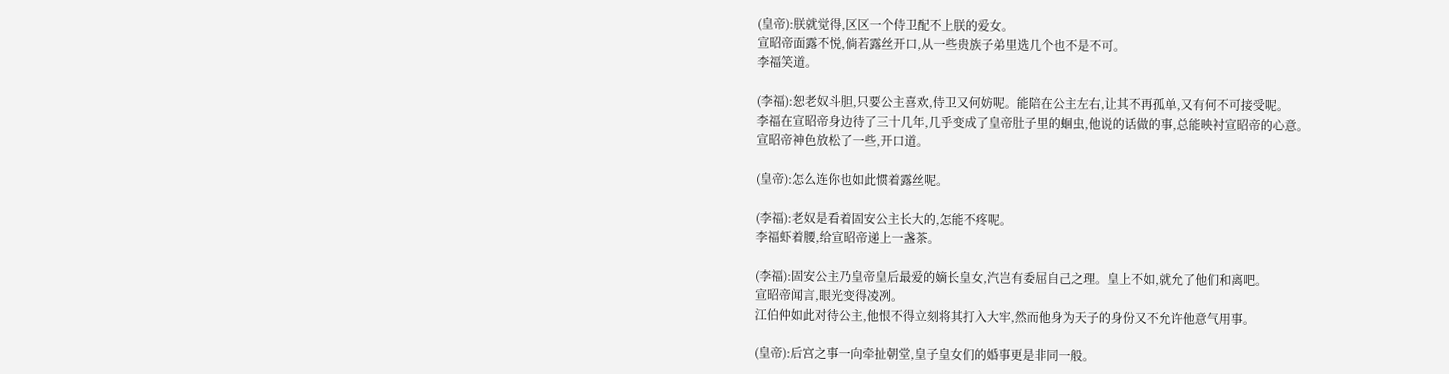(皇帝):朕就觉得,区区一个侍卫配不上朕的爱女。
宣昭帝面露不悦,倘若露丝开口,从一些贵族子弟里选几个也不是不可。
李福笑道。

(李福):恕老奴斗胆,只要公主喜欢,侍卫又何妨呢。能陪在公主左右,让其不再孤单,又有何不可接受呢。
李福在宣昭帝身边待了三十几年,几乎变成了皇帝肚子里的蛔虫,他说的话做的事,总能映衬宣昭帝的心意。
宣昭帝神色放松了一些,开口道。

(皇帝):怎么连你也如此惯着露丝呢。

(李福):老奴是看着固安公主长大的,怎能不疼呢。
李福虾着腰,给宣昭帝递上一盏茶。

(李福):固安公主乃皇帝皇后最爱的嫡长皇女,汽岂有委屈自己之理。皇上不如,就允了他们和离吧。
宣昭帝闻言,眼光变得凌冽。
江伯仲如此对待公主,他恨不得立刻将其打入大牢,然而他身为天子的身份又不允许他意气用事。

(皇帝):后宫之事一向牵扯朝堂,皇子皇女们的婚事更是非同一般。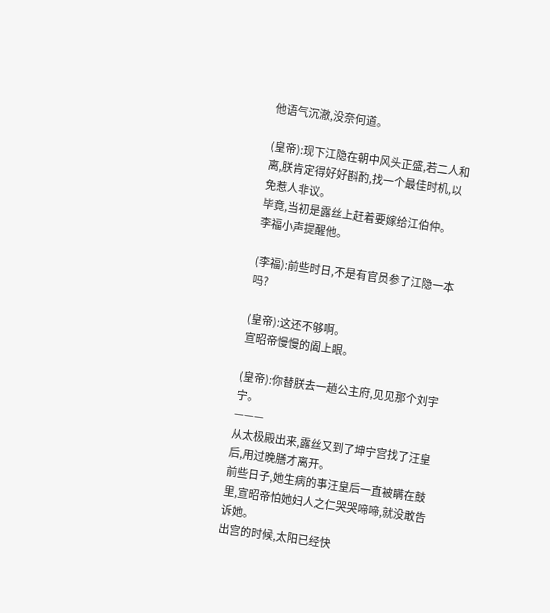他语气沉澈,没奈何道。

(皇帝):现下江隐在朝中风头正盛,若二人和离,朕肯定得好好斟酌,找一个最佳时机,以免惹人非议。
毕竟,当初是露丝上赶着要嫁给江伯仲。
李福小声提醒他。

(李福):前些时日,不是有官员参了江隐一本吗?

(皇帝):这还不够啊。
宣昭帝慢慢的阖上眼。

(皇帝):你替朕去一趟公主府,见见那个刘宇宁。
———
从太极殿出来,露丝又到了坤宁宫找了汪皇后,用过晚膳才离开。
前些日子,她生病的事汪皇后一直被瞒在鼓里,宣昭帝怕她妇人之仁哭哭啼啼,就没敢告诉她。
出宫的时候,太阳已经快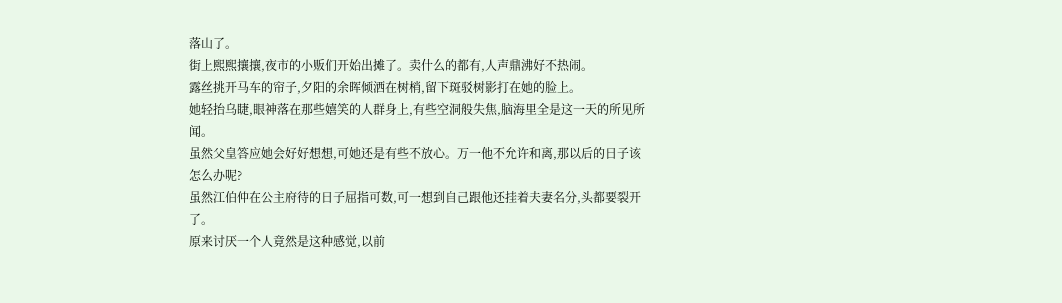落山了。
街上熙熙攘攘,夜市的小贩们开始出摊了。卖什么的都有,人声鼎沸好不热闹。
露丝挑开马车的帘子,夕阳的余晖倾洒在树梢,留下斑驳树影打在她的脸上。
她轻抬乌睫,眼神落在那些嬉笑的人群身上,有些空洞般失焦,脑海里全是这一天的所见所闻。
虽然父皇答应她会好好想想,可她还是有些不放心。万一他不允许和离,那以后的日子该怎么办呢?
虽然江伯仲在公主府待的日子屈指可数,可一想到自己跟他还挂着夫妻名分,头都要裂开了。
原来讨厌一个人竟然是这种感觉,以前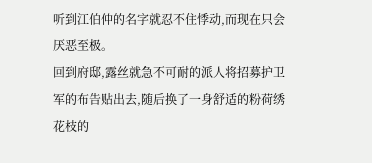听到江伯仲的名字就忍不住悸动,而现在只会厌恶至极。
回到府邸,露丝就急不可耐的派人将招募护卫军的布告贴出去,随后换了一身舒适的粉荷绣花枝的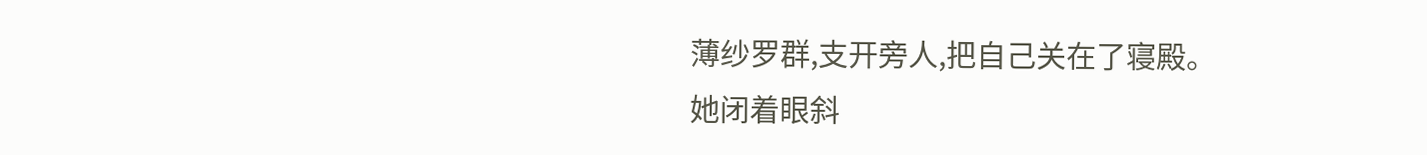薄纱罗群,支开旁人,把自己关在了寝殿。
她闭着眼斜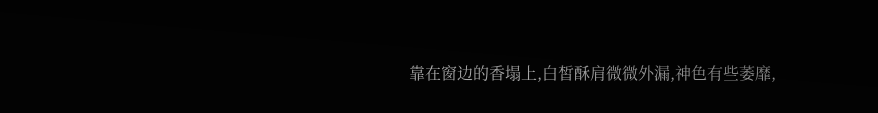靠在窗边的香塌上,白皙酥肩微微外漏,神色有些萎靡,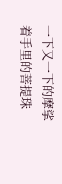一下又一下的摩挲着手里的菩提珠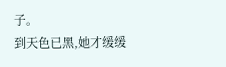子。
到天色已黑,她才缓缓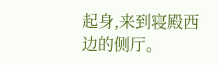起身,来到寝殿西边的侧厅。